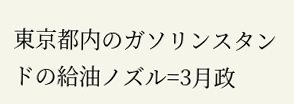東京都内のガソリンスタンドの給油ノズル=3月政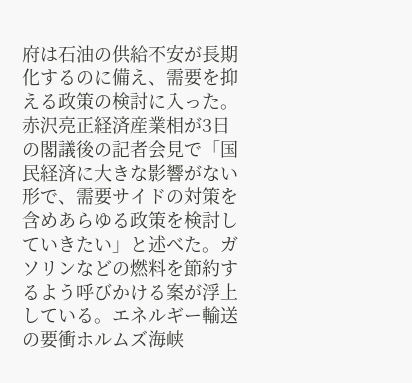府は石油の供給不安が長期化するのに備え、需要を抑える政策の検討に入った。赤沢亮正経済産業相が3日の閣議後の記者会見で「国民経済に大きな影響がない形で、需要サイドの対策を含めあらゆる政策を検討していきたい」と述べた。ガソリンなどの燃料を節約するよう呼びかける案が浮上している。エネルギー輸送の要衝ホルムズ海峡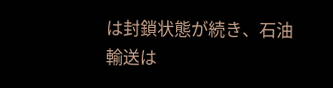は封鎖状態が続き、石油輸送は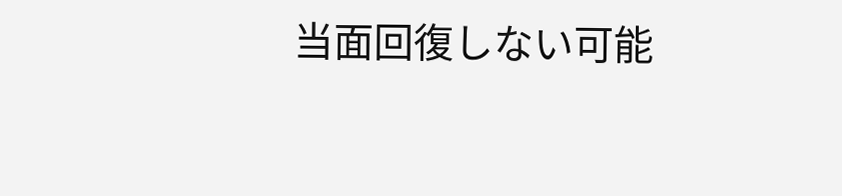当面回復しない可能